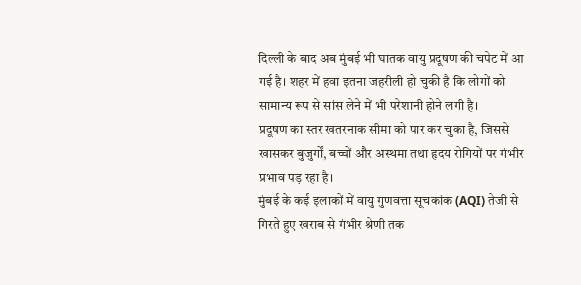दिल्ली के बाद अब मुंबई भी घातक वायु प्रदूषण की चपेट में आ गई है। शहर में हवा इतना जहरीली हो चुकी है कि लोगों को सामान्य रूप से सांस लेने में भी परेशानी होने लगी है।
प्रदूषण का स्तर खतरनाक सीमा को पार कर चुका है, जिससे खासकर बुजुर्गों, बच्चों और अस्थमा तथा हृदय रोगियों पर गंभीर प्रभाव पड़ रहा है।
मुंबई के कई इलाकों में वायु गुणवत्ता सूचकांक (AQI) तेजी से गिरते हुए खराब से गंभीर श्रेणी तक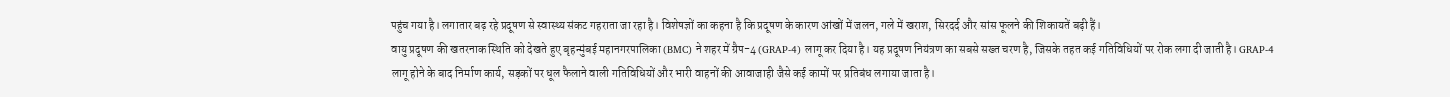पहुंच गया है। लगातार बढ़ रहे प्रदूषण से स्वास्थ्य संकट गहराता जा रहा है। विशेषज्ञों का कहना है कि प्रदूषण के कारण आंखों में जलन, गले में खराश, सिरदर्द और सांस फूलने की शिकायतें बढ़ी हैं।
वायु प्रदूषण की खतरनाक स्थिति को देखते हुए बृहन्मुंबई महानगरपालिका (BMC) ने शहर में ग्रैप-4 (GRAP-4) लागू कर दिया है। यह प्रदूषण नियंत्रण का सबसे सख्त चरण है, जिसके तहत कई गतिविधियों पर रोक लगा दी जाती है। GRAP-4 लागू होने के बाद निर्माण कार्य, सड़कों पर धूल फैलाने वाली गतिविधियों और भारी वाहनों की आवाजाही जैसे कई कामों पर प्रतिबंध लगाया जाता है।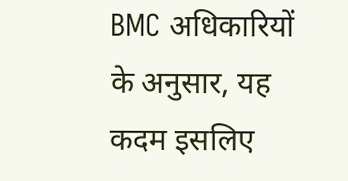BMC अधिकारियों के अनुसार, यह कदम इसलिए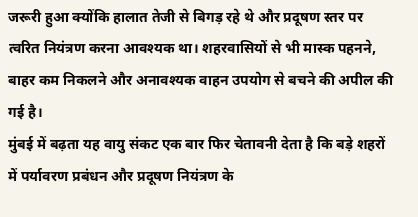जरूरी हुआ क्योंकि हालात तेजी से बिगड़ रहे थे और प्रदूषण स्तर पर त्वरित नियंत्रण करना आवश्यक था। शहरवासियों से भी मास्क पहनने, बाहर कम निकलने और अनावश्यक वाहन उपयोग से बचने की अपील की गई है।
मुंबई में बढ़ता यह वायु संकट एक बार फिर चेतावनी देता है कि बड़े शहरों में पर्यावरण प्रबंधन और प्रदूषण नियंत्रण के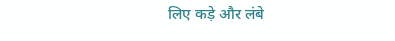लिए कड़े और लंबे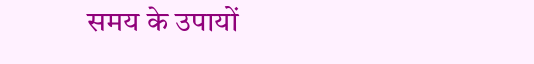समय के उपायों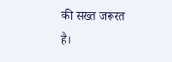की सख्त जरूरत है।